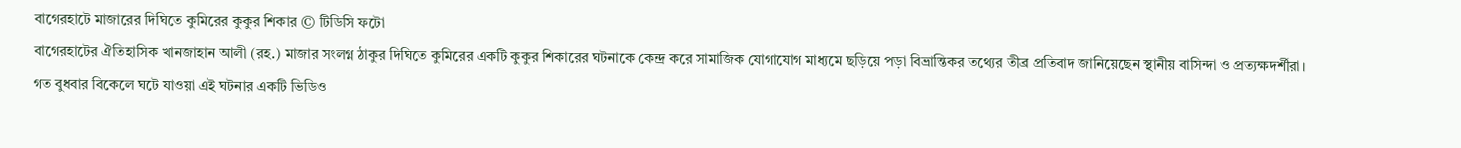বাগেরহাটে মাজারের দিঘিতে কুমিরের কুকুর শিকার © টিডিসি ফটো
বাগেরহাটের ঐতিহাসিক খানজাহান আলী (রহ.) মাজার সংলগ্ন ঠাকুর দিঘিতে কুমিরের একটি কুকুর শিকারের ঘটনাকে কেন্দ্র করে সামাজিক যোগাযোগ মাধ্যমে ছড়িয়ে পড়া বিভ্রান্তিকর তথ্যের তীব্র প্রতিবাদ জানিয়েছেন স্থানীয় বাসিন্দা ও প্রত্যক্ষদর্শীরা।
গত বুধবার বিকেলে ঘটে যাওয়া এই ঘটনার একটি ভিডিও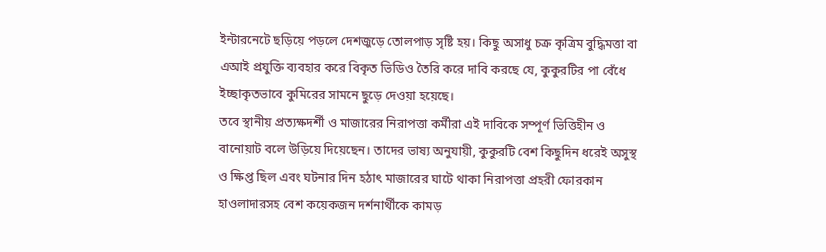ইন্টারনেটে ছড়িয়ে পড়লে দেশজুড়ে তোলপাড় সৃষ্টি হয়। কিছু অসাধু চক্র কৃত্রিম বুদ্ধিমত্তা বা এআই প্রযুক্তি ব্যবহার করে বিকৃত ভিডিও তৈরি করে দাবি করছে যে, কুকুরটির পা বেঁধে ইচ্ছাকৃতভাবে কুমিরের সামনে ছুড়ে দেওয়া হয়েছে।
তবে স্থানীয় প্রত্যক্ষদর্শী ও মাজারের নিরাপত্তা কর্মীরা এই দাবিকে সম্পূর্ণ ভিত্তিহীন ও বানোয়াট বলে উড়িয়ে দিয়েছেন। তাদের ভাষ্য অনুযায়ী, কুকুরটি বেশ কিছুদিন ধরেই অসুস্থ ও ক্ষিপ্ত ছিল এবং ঘটনার দিন হঠাৎ মাজারের ঘাটে থাকা নিরাপত্তা প্রহরী ফোরকান হাওলাদারসহ বেশ কয়েকজন দর্শনার্থীকে কামড়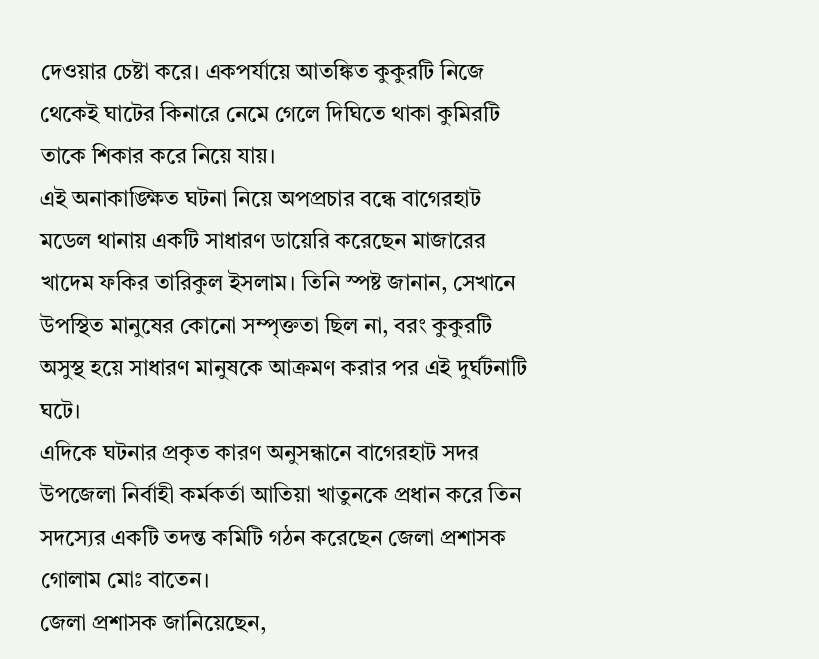দেওয়ার চেষ্টা করে। একপর্যায়ে আতঙ্কিত কুকুরটি নিজে থেকেই ঘাটের কিনারে নেমে গেলে দিঘিতে থাকা কুমিরটি তাকে শিকার করে নিয়ে যায়।
এই অনাকাঙ্ক্ষিত ঘটনা নিয়ে অপপ্রচার বন্ধে বাগেরহাট মডেল থানায় একটি সাধারণ ডায়েরি করেছেন মাজারের খাদেম ফকির তারিকুল ইসলাম। তিনি স্পষ্ট জানান, সেখানে উপস্থিত মানুষের কোনো সম্পৃক্ততা ছিল না, বরং কুকুরটি অসুস্থ হয়ে সাধারণ মানুষকে আক্রমণ করার পর এই দুর্ঘটনাটি ঘটে।
এদিকে ঘটনার প্রকৃত কারণ অনুসন্ধানে বাগেরহাট সদর উপজেলা নির্বাহী কর্মকর্তা আতিয়া খাতুনকে প্রধান করে তিন সদস্যের একটি তদন্ত কমিটি গঠন করেছেন জেলা প্রশাসক গোলাম মোঃ বাতেন।
জেলা প্রশাসক জানিয়েছেন,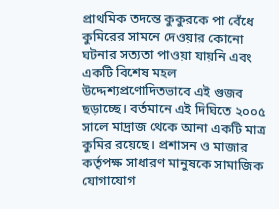প্রাথমিক তদন্তে কুকুরকে পা বেঁধে কুমিরের সামনে দেওয়ার কোনো ঘটনার সত্যতা পাওয়া যায়নি এবং একটি বিশেষ মহল উদ্দেশ্যপ্রণোদিতভাবে এই গুজব ছড়াচ্ছে। বর্তমানে এই দিঘিতে ২০০৫ সালে মাদ্রাজ থেকে আনা একটি মাত্র কুমির রয়েছে। প্রশাসন ও মাজার কর্তৃপক্ষ সাধারণ মানুষকে সামাজিক যোগাযোগ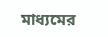মাধ্যমের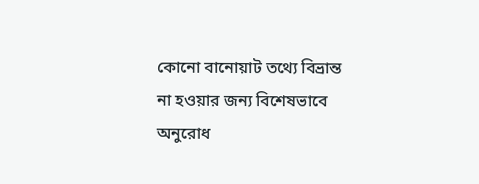কোনো বানোয়াট তথ্যে বিভ্রান্ত না হওয়ার জন্য বিশেষভাবে অনুরোধ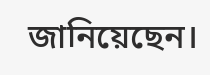জানিয়েছেন।